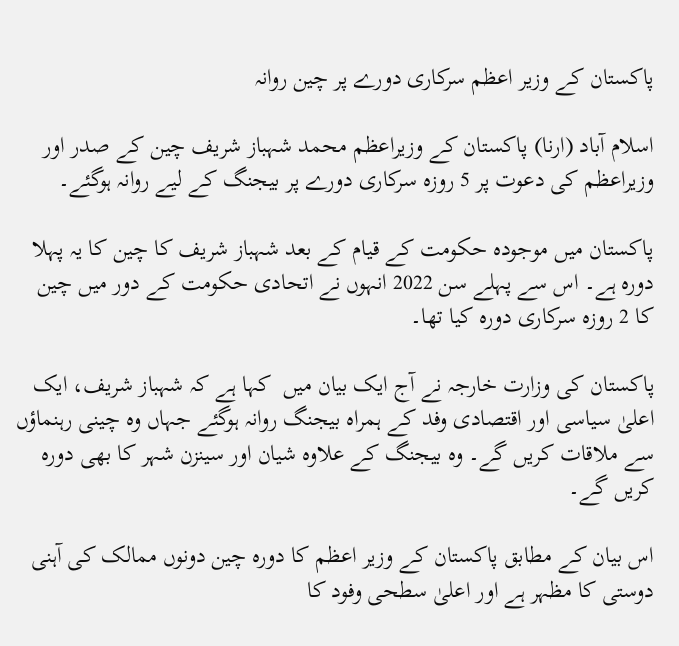پاکستان کے وزیر اعظم سرکاری دورے پر چین روانہ

اسلام آباد (ارنا) پاکستان کے وزیراعظم محمد شہباز شریف چین کے صدر اور وزیراعظم کی دعوت پر 5 روزہ سرکاری دورے پر بیجنگ کے لیے روانہ ہوگئے۔

پاکستان میں موجودہ حکومت کے قیام کے بعد شہباز شریف کا چین کا یہ پہلا دورہ ہے۔ اس سے پہلے سن 2022 انہوں نے اتحادی حکومت کے دور میں چین کا 2 روزہ سرکاری دورہ کیا تھا۔

پاکستان کی وزارت خارجہ نے آج ایک بیان میں  کہا ہے کہ شہباز شریف، ایک اعلیٰ سیاسی اور اقتصادی وفد کے ہمراہ بیجنگ روانہ ہوگئے جہاں وہ چینی رہنماؤں سے ملاقات کریں گے۔ وہ بیجنگ کے علاوہ شیان اور سینزن شہر کا بھی دورہ کریں گے۔

اس بیان کے مطابق پاکستان کے وزیر اعظم کا دورہ چین دونوں ممالک کی آہنی دوستی کا مظہر ہے اور اعلیٰ سطحی وفود کا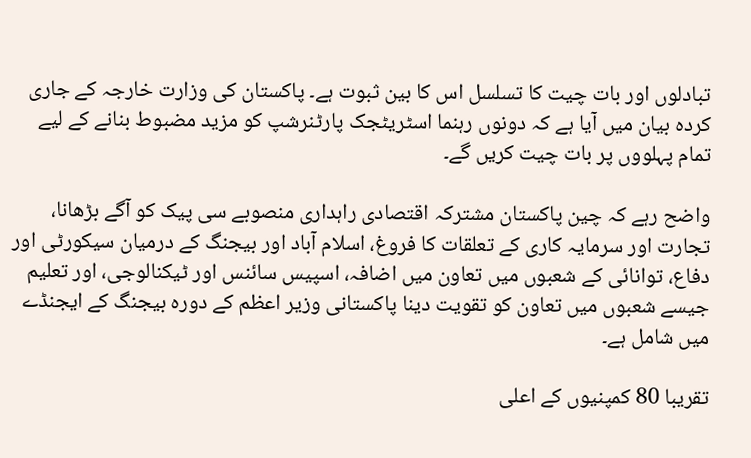تبادلوں اور بات چیت کا تسلسل اس کا بین ثبوت ہے۔ پاکستان کی وزارت خارجہ کے جاری کردہ بیان میں آیا ہے کہ دونوں رہنما اسٹریٹجک پارٹنرشپ کو مزید مضبوط بنانے کے لیے تمام پہلووں پر بات چیت کریں گے۔

واضح رہے کہ چین پاکستان مشترکہ اقتصادی راہداری منصوبے سی پیک کو آگے بڑھانا، تجارت اور سرمایہ کاری کے تعلقات کا فروغ، اسلام آباد اور بیجنگ کے درمیان سیکورٹی اور دفاع، توانائی کے شعبوں میں تعاون میں اضافہ، اسپیس سائنس اور ٹیکنالوجی، اور تعلیم جیسے شعبوں میں تعاون کو تقویت دینا پاکستانی وزیر اعظم کے دورہ بیجنگ کے ایجنڈے میں شامل ہے۔

تقریبا 80 کمپنیوں کے اعلی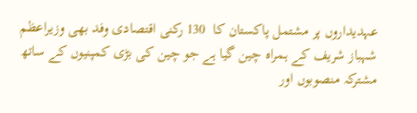عہدیداروں پر مشتمل پاکستان کا  130 رکنی اقتصادی وفد بھی وزیراعظم شہباز شریف کے ہمراہ چین گیا ہے جو چین کی بڑی کمپنیوں کے ساتھ مشترکہ منصوبوں اور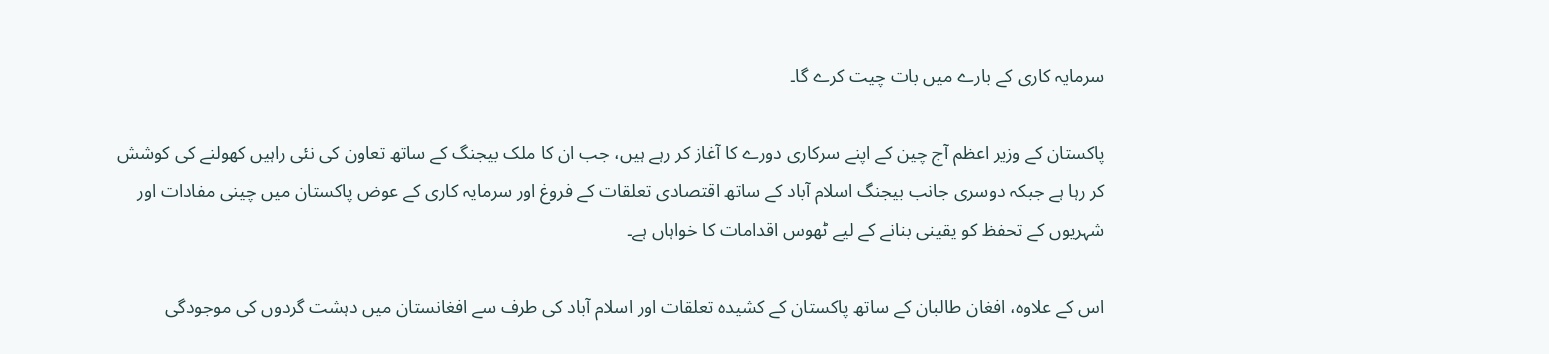سرمایہ کاری کے بارے میں بات چیت کرے گا۔

پاکستان کے وزیر اعظم آج چین کے اپنے سرکاری دورے کا آغاز کر رہے ہیں، جب ان کا ملک بیجنگ کے ساتھ تعاون کی نئی راہیں کھولنے کی کوشش کر رہا ہے جبکہ دوسری جانب بیجنگ اسلام آباد کے ساتھ اقتصادی تعلقات کے فروغ اور سرمایہ کاری کے عوض پاکستان میں چینی مفادات اور شہریوں کے تحفظ کو یقینی بنانے کے لیے ٹھوس اقدامات کا خواہاں ہے۔

اس کے علاوہ، افغان طالبان کے ساتھ پاکستان کے کشیدہ تعلقات اور اسلام آباد کی طرف سے افغانستان میں دہشت گردوں کی موجودگی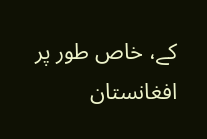کے، خاص طور پر افغانستان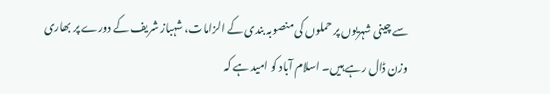سے چینی شہریوں پر حملوں کی منصوبہ بندی کے الزامات، شہباز شریف کے دورے پر بھاری وزن ڈال رہے ہیں۔ اسلام آباد کو امید ہے کہ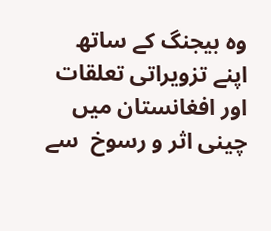وہ بیجنگ کے ساتھ اپنے تزویراتی تعلقات اور افغانستان میں چینی اثر و رسوخ  سے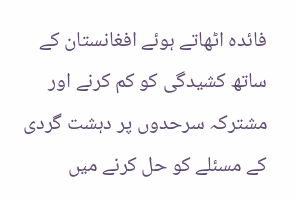فائدہ اٹھاتے ہوئے افغانستان کے ساتھ کشیدگی کو کم کرنے اور مشترکہ سرحدوں پر دہشت گردی کے مسئلے کو حل کرنے میں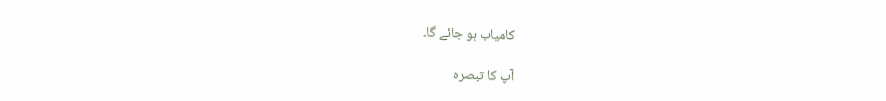کامیاب ہو جائے گا۔

آپ کا تبصرہ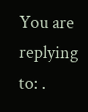You are replying to: .